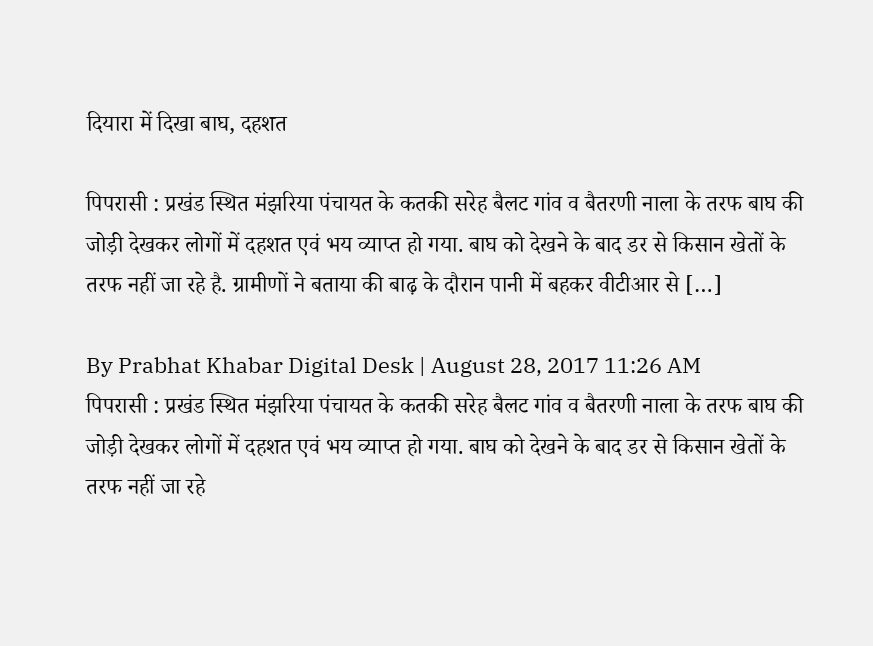दियारा में दिखा बाघ, दहशत

पिपरासी : प्रखंड स्थित मंझरिया पंचायत के कतकी सरेह बैलट गांव व बैतरणी नाला के तरफ बाघ की जोड़ी देखकर लोगों में दहशत एवं भय व्याप्त हो गया. बाघ को देखने के बाद डर से किसान खेतों के तरफ नहीं जा रहे है. ग्रामीणों ने बताया की बाढ़ के दौरान पानी में बहकर वीटीआर से […]

By Prabhat Khabar Digital Desk | August 28, 2017 11:26 AM
पिपरासी : प्रखंड स्थित मंझरिया पंचायत के कतकी सरेह बैलट गांव व बैतरणी नाला के तरफ बाघ की जोड़ी देखकर लोगों में दहशत एवं भय व्याप्त हो गया. बाघ को देखने के बाद डर से किसान खेतों के तरफ नहीं जा रहे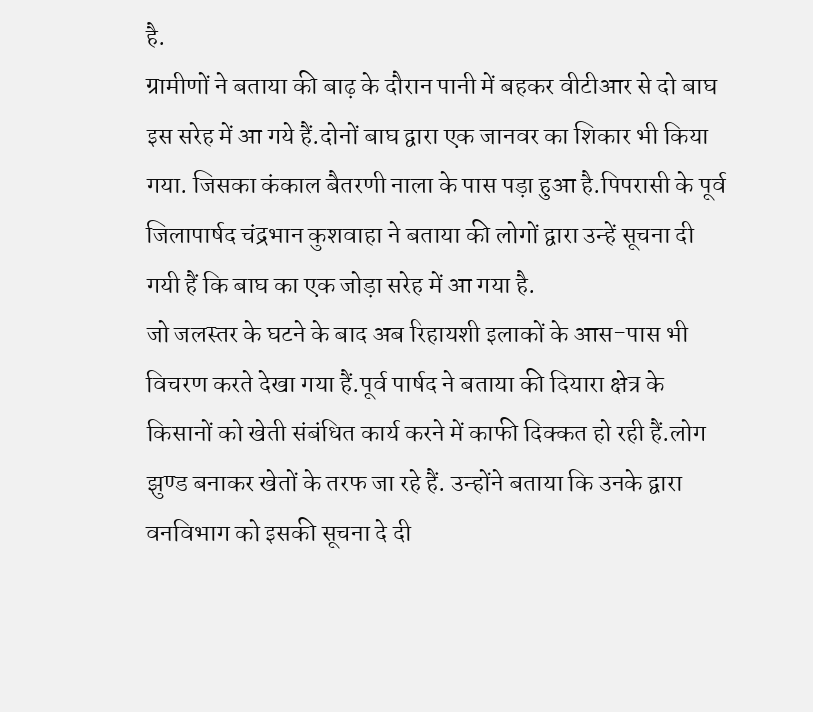है.
ग्रामीणों ने बताया की बाढ़ के दौरान पानी में बहकर वीटीआर से दो बाघ इस सरेह में आ गये हैं.दोनों बाघ द्वारा एक जानवर का शिकार भी किया गया. जिसका कंकाल बैतरणी नाला के पास पड़ा हुआ है.पिपरासी के पूर्व जिलापार्षद चंद्रभान कुशवाहा ने बताया की लोगों द्वारा उन्हें सूचना दी गयी हैं कि बाघ का एक जोड़ा सरेह में आ गया है.
जो जलस्तर के घटने के बाद अब रिहायशी इलाकों के आस-पास भी विचरण करते देखा गया हैं.पूर्व पार्षद ने बताया की दियारा क्षेत्र के किसानों को खेती संबंधित कार्य करने में काफी दिक्कत हो रही हैं.लोग झुण्ड बनाकर खेतों के तरफ जा रहे हैं. उन्होंने बताया कि उनके द्वारा वनविभाग को इसकी सूचना दे दी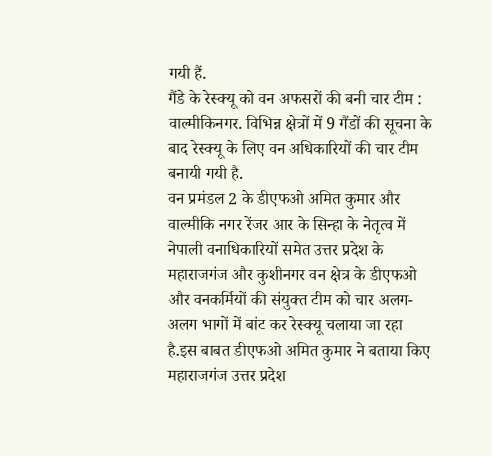गयी हैं.
गैंडे के रेस्क्यू को वन अफसरों की बनी चार टीम : वाल्मीकिनगर. विभिन्न क्षेत्रों में 9 गैंडों की सूचना के बाद रेस्क्यू के लिए वन अधिकारियों की चार टीम बनायी गयी है.
वन प्रमंडल 2 के डीएफओ अमित कुमार और वाल्मीकि नगर रेंजर आर के सिन्हा के नेतृत्व में नेपाली वनाधिकारियों समेत उत्तर प्रदेश के महाराजगंज और कुशीनगर वन क्षेत्र के डीएफओ और वनकर्मियों की संयुक्त टीम को चार अलग-अलग भागों में बांट कर रेस्क्यू चलाया जा रहा है.इस बाबत डीएफओ अमित कुमार ने बताया किए महाराजगंज उत्तर प्रदेश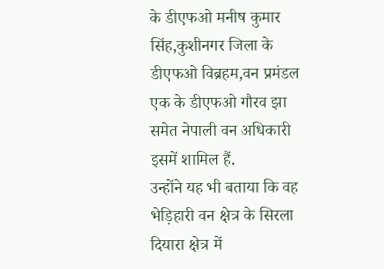के डीएफओ मनीष कुमार सिंह,कुशीनगर जिला के डीएफओ विब्रहम,वन प्रमंडल एक के डीएफओ गौरव झा समेत नेपाली वन अधिकारी इसमें शामिल हैं.
उन्होंने यह भी बताया कि वह भेड़िहारी वन क्षेत्र के सिरला दियारा क्षेत्र में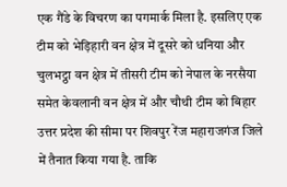एक गैंडे के विचरण का पगमार्क मिला है. इसलिए एक टीम को भेड़िहारी वन क्षेत्र में दूसरे को धनिया और चुलभट्ठा वन क्षेत्र में तीसरी टीम को नेपाल के नरसैया समेत केवलानी वन क्षेत्र में और चौथी टीम को बिहार उत्तर प्रदेश की सीमा पर शिवपुर रेंज महाराजगंज जिले में तैनात किया गया है. ताकि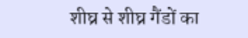शीघ्र से शीघ्र गैंडों का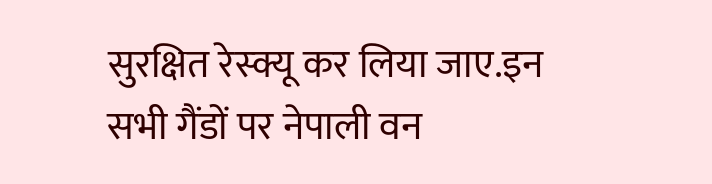सुरक्षित रेस्क्यू कर लिया जाए.इन सभी गैंडों पर नेपाली वन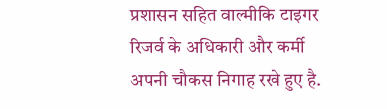प्रशासन सहित वाल्मीकि टाइगर रिजर्व के अधिकारी और कर्मी अपनी चौकस निगाह रखे हुए है.